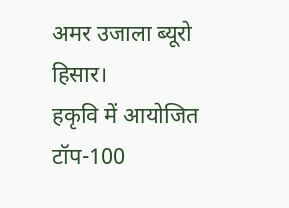अमर उजाला ब्यूरो
हिसार।
हकृवि में आयोजित टॉप-100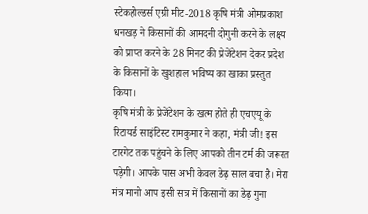स्टेकहोल्डर्स एग्री मीट-2018 कृषि मंत्री ओमप्रकाश धनखड़ ने किसानों की आमदनी दोगुनी करने के लक्ष्य को प्राप्त करने के 28 मिनट की प्रेजेंटेशन देकर प्रदेश के किसानों के खुशहाल भविष्य का खाका प्रस्तुत किया।
कृषि मंत्री के प्रेजेंटेशन के खत्म होते ही एचएयू के रिटायर्ड साइंटिस्ट रामकुमार ने कहा, मंत्री जी! इस टारगेट तक पहुंचने के लिए आपको तीन टर्म की जरूरत पड़ेगी। आपके पास अभी केवल डेढ़ साल बचा है। मेरा मंत्र मानो आप इसी सत्र में किसानों का डेढ़ गुना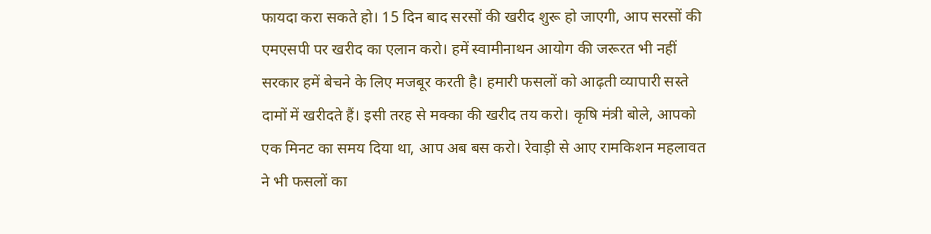फायदा करा सकते हो। 15 दिन बाद सरसों की खरीद शुरू हो जाएगी, आप सरसों की एमएसपी पर खरीद का एलान करो। हमें स्वामीनाथन आयोग की जरूरत भी नहीं सरकार हमें बेचने के लिए मजबूर करती है। हमारी फसलों को आढ़ती व्यापारी सस्ते दामों में खरीदते हैं। इसी तरह से मक्का की खरीद तय करो। कृषि मंत्री बोले, आपको एक मिनट का समय दिया था, आप अब बस करो। रेवाड़ी से आए रामकिशन महलावत ने भी फसलों का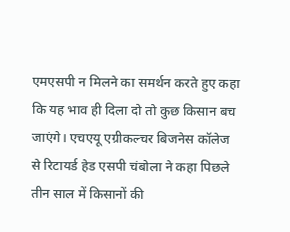एमएसपी न मिलने का समर्थन करते हुए कहा कि यह भाव ही दिला दो तो कुछ किसान बच जाएंगे। एचएयू एग्रीकल्चर बिजनेस कॉलेज से रिटायर्ड हेड एसपी चंबोला ने कहा पिछले तीन साल में किसानों की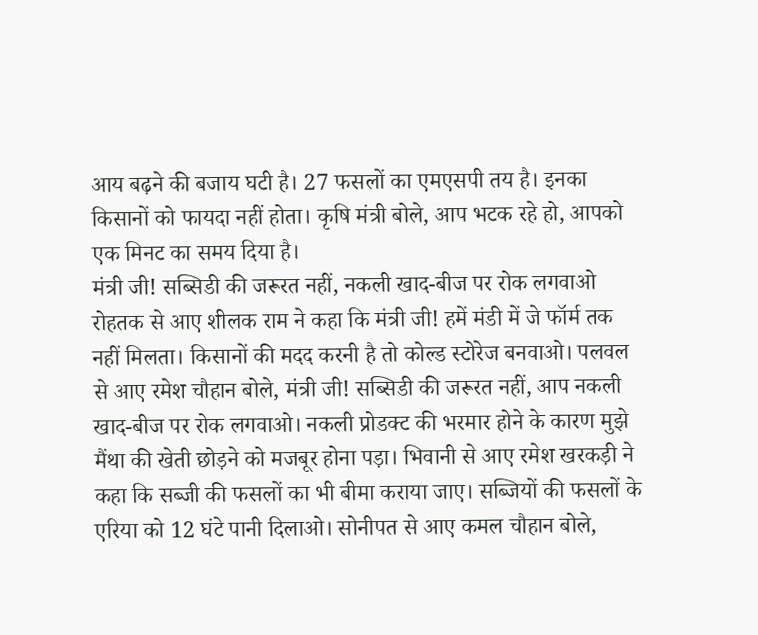आय बढ़ने की बजाय घटी है। 27 फसलों का एमएसपी तय है। इनका किसानों को फायदा नहीं होता। कृषि मंत्री बोले, आप भटक रहे हो, आपको एक मिनट का समय दिया है।
मंत्री जी! सब्सिडी की जरूरत नहीं, नकली खाद-बीज पर रोक लगवाओ
रोहतक से आए शीलक राम ने कहा कि मंत्री जी! हमें मंडी में जे फॉर्म तक नहीं मिलता। किसानों की मदद करनी है तो कोल्ड स्टोरेज बनवाओ। पलवल से आए रमेश चौहान बोले, मंत्री जी! सब्सिडी की जरूरत नहीं, आप नकली खाद-बीज पर रोक लगवाओ। नकली प्रोडक्ट की भरमार होने के कारण मुझे मैंथा की खेती छोड़ने को मजबूर होना पड़ा। भिवानी से आए रमेश खरकड़ी ने कहा कि सब्जी की फसलों का भी बीमा कराया जाए। सब्जियों की फसलों के एरिया को 12 घंटे पानी दिलाओ। सोनीपत से आए कमल चौहान बोले,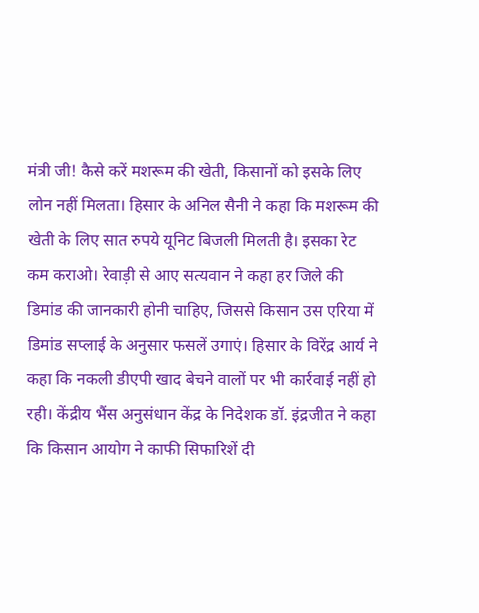मंत्री जी! कैसे करें मशरूम की खेती, किसानों को इसके लिए लोन नहीं मिलता। हिसार के अनिल सैनी ने कहा कि मशरूम की खेती के लिए सात रुपये यूनिट बिजली मिलती है। इसका रेट कम कराओ। रेवाड़ी से आए सत्यवान ने कहा हर जिले की डिमांड की जानकारी होनी चाहिए, जिससे किसान उस एरिया में डिमांड सप्लाई के अनुसार फसलें उगाएं। हिसार के विरेंद्र आर्य ने कहा कि नकली डीएपी खाद बेचने वालों पर भी कार्रवाई नहीं हो रही। केंद्रीय भैंस अनुसंधान केंद्र के निदेशक डॉ. इंद्रजीत ने कहा कि किसान आयोग ने काफी सिफारिशें दी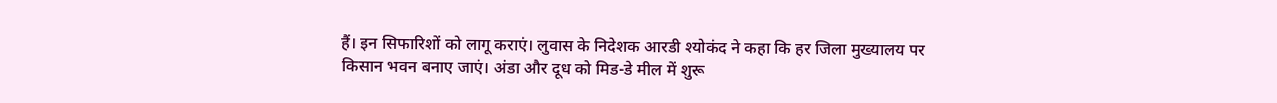हैं। इन सिफारिशों को लागू कराएं। लुवास के निदेशक आरडी श्योकंद ने कहा कि हर जिला मुख्यालय पर किसान भवन बनाए जाएं। अंडा और दूध को मिड-डे मील में शुरू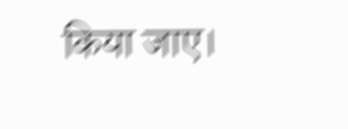किया जाए।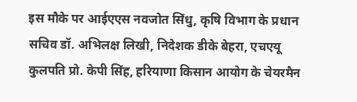इस मौके पर आईएएस नवजोत सिंधु, कृषि विभाग के प्रधान सचिव डॉ. अभिलक्ष लिखी, निदेशक डीके बेहरा, एचएयू कुलपति प्रो. केपी सिंह, हरियाणा किसान आयोग के चेयरमैन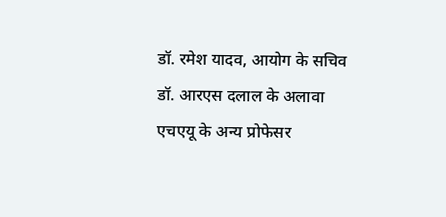डॉ. रमेश यादव, आयोग के सचिव डॉ. आरएस दलाल के अलावा एचएयू के अन्य प्रोफेसर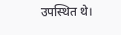उपस्थित थे।